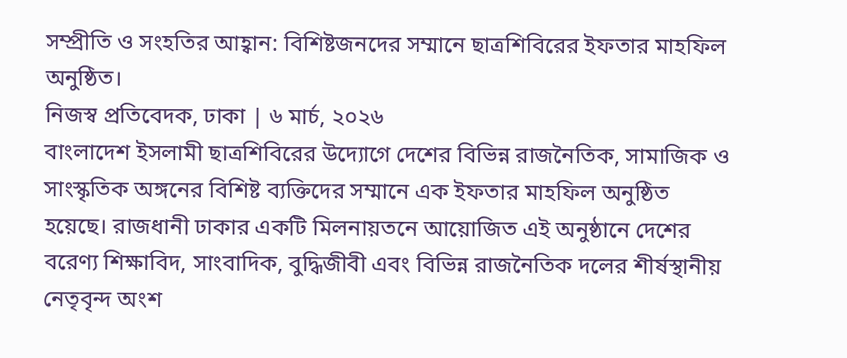সম্প্রীতি ও সংহতির আহ্বান: বিশিষ্টজনদের সম্মানে ছাত্রশিবিরের ইফতার মাহফিল অনুষ্ঠিত।
নিজস্ব প্রতিবেদক, ঢাকা | ৬ মার্চ, ২০২৬
বাংলাদেশ ইসলামী ছাত্রশিবিরের উদ্যোগে দেশের বিভিন্ন রাজনৈতিক, সামাজিক ও সাংস্কৃতিক অঙ্গনের বিশিষ্ট ব্যক্তিদের সম্মানে এক ইফতার মাহফিল অনুষ্ঠিত হয়েছে। রাজধানী ঢাকার একটি মিলনায়তনে আয়োজিত এই অনুষ্ঠানে দেশের বরেণ্য শিক্ষাবিদ, সাংবাদিক, বুদ্ধিজীবী এবং বিভিন্ন রাজনৈতিক দলের শীর্ষস্থানীয় নেতৃবৃন্দ অংশ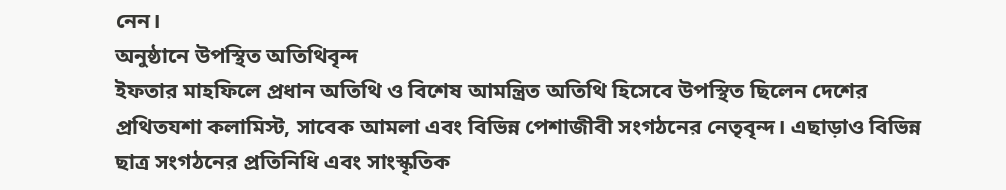নেন।
অনুষ্ঠানে উপস্থিত অতিথিবৃন্দ
ইফতার মাহফিলে প্রধান অতিথি ও বিশেষ আমন্ত্রিত অতিথি হিসেবে উপস্থিত ছিলেন দেশের প্রথিতযশা কলামিস্ট, সাবেক আমলা এবং বিভিন্ন পেশাজীবী সংগঠনের নেতৃবৃন্দ। এছাড়াও বিভিন্ন ছাত্র সংগঠনের প্রতিনিধি এবং সাংস্কৃতিক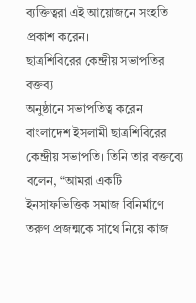ব্যক্তিত্বরা এই আয়োজনে সংহতি প্রকাশ করেন।
ছাত্রশিবিরের কেন্দ্রীয় সভাপতির বক্তব্য
অনুষ্ঠানে সভাপতিত্ব করেন বাংলাদেশ ইসলামী ছাত্রশিবিরের কেন্দ্রীয় সভাপতি। তিনি তার বক্তব্যে বলেন, “আমরা একটি ইনসাফভিত্তিক সমাজ বিনির্মাণে তরুণ প্রজন্মকে সাথে নিয়ে কাজ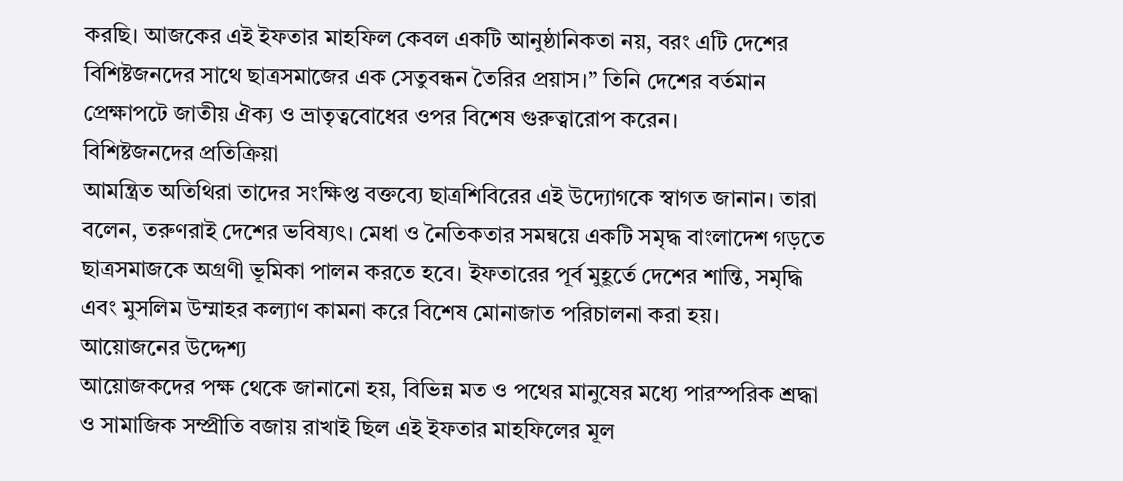করছি। আজকের এই ইফতার মাহফিল কেবল একটি আনুষ্ঠানিকতা নয়, বরং এটি দেশের বিশিষ্টজনদের সাথে ছাত্রসমাজের এক সেতুবন্ধন তৈরির প্রয়াস।” তিনি দেশের বর্তমান প্রেক্ষাপটে জাতীয় ঐক্য ও ভ্রাতৃত্ববোধের ওপর বিশেষ গুরুত্বারোপ করেন।
বিশিষ্টজনদের প্রতিক্রিয়া
আমন্ত্রিত অতিথিরা তাদের সংক্ষিপ্ত বক্তব্যে ছাত্রশিবিরের এই উদ্যোগকে স্বাগত জানান। তারা বলেন, তরুণরাই দেশের ভবিষ্যৎ। মেধা ও নৈতিকতার সমন্বয়ে একটি সমৃদ্ধ বাংলাদেশ গড়তে ছাত্রসমাজকে অগ্রণী ভূমিকা পালন করতে হবে। ইফতারের পূর্ব মুহূর্তে দেশের শান্তি, সমৃদ্ধি এবং মুসলিম উম্মাহর কল্যাণ কামনা করে বিশেষ মোনাজাত পরিচালনা করা হয়।
আয়োজনের উদ্দেশ্য
আয়োজকদের পক্ষ থেকে জানানো হয়, বিভিন্ন মত ও পথের মানুষের মধ্যে পারস্পরিক শ্রদ্ধা ও সামাজিক সম্প্রীতি বজায় রাখাই ছিল এই ইফতার মাহফিলের মূল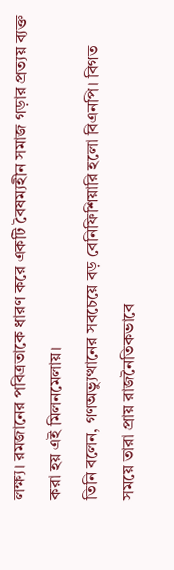লক্ষ্য। রমজানের পবিত্রতাকে ধারণ করে একটি বৈষম্যহীন সমাজ গড়ার প্রত্যয় ব্যক্ত করা হয় এই মিলনমেলায়।
তিনি বলেন, গণঅভ্যুত্থানের সবচেয়ে বড় বেনিফিশিয়ারি হলো বিএনপি। বিগত সময়ে তারা প্রায় রাজনৈতিকভাবে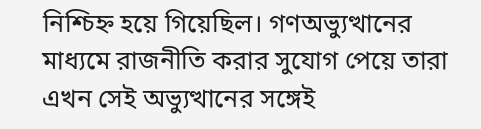নিশ্চিহ্ন হয়ে গিয়েছিল। গণঅভ্যুত্থানের মাধ্যমে রাজনীতি করার সুযোগ পেয়ে তারা এখন সেই অভ্যুত্থানের সঙ্গেই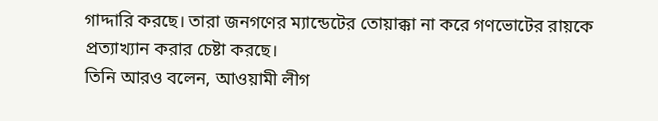গাদ্দারি করছে। তারা জনগণের ম্যান্ডেটের তোয়াক্কা না করে গণভোটের রায়কে প্রত্যাখ্যান করার চেষ্টা করছে।
তিনি আরও বলেন, আওয়ামী লীগ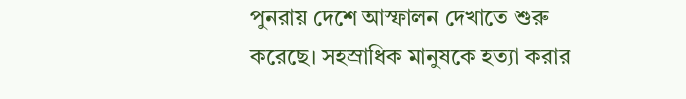পুনরায় দেশে আস্ফালন দেখাতে শুরু করেছে। সহস্রাধিক মানুষকে হত্যা করার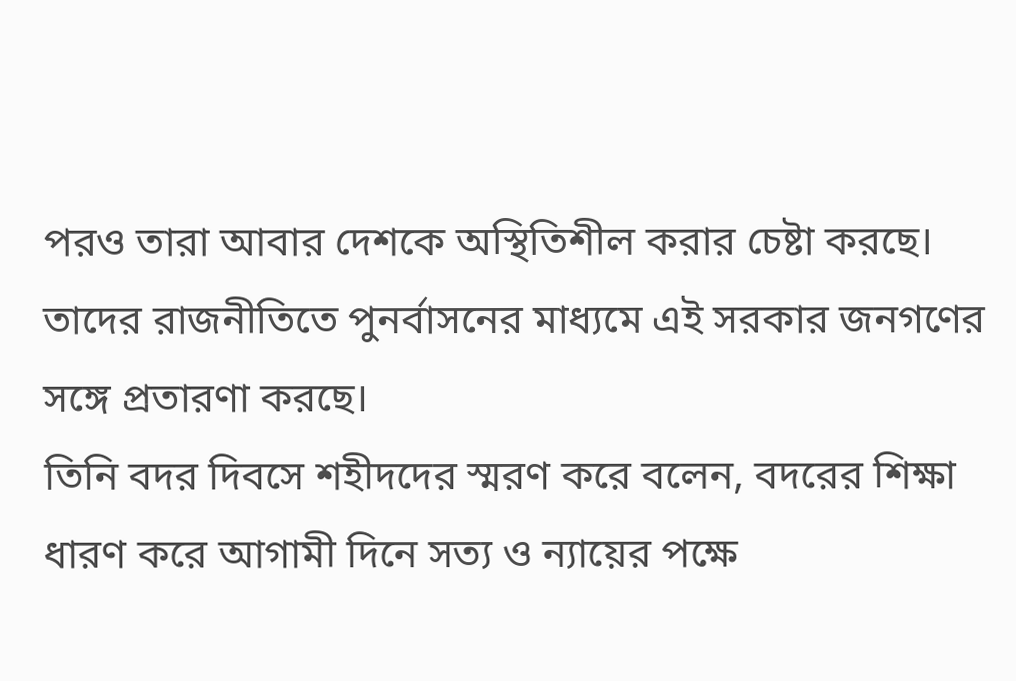পরও তারা আবার দেশকে অস্থিতিশীল করার চেষ্টা করছে। তাদের রাজনীতিতে পুনর্বাসনের মাধ্যমে এই সরকার জনগণের সঙ্গে প্রতারণা করছে।
তিনি বদর দিবসে শহীদদের স্মরণ করে বলেন, বদরের শিক্ষা ধারণ করে আগামী দিনে সত্য ও ন্যায়ের পক্ষে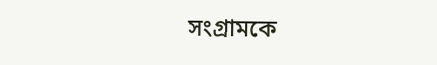সংগ্রামকে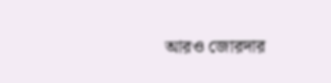আরও জোরদার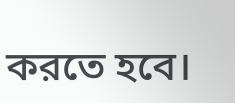করতে হবে।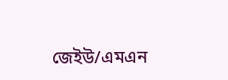জেইউ/এমএন